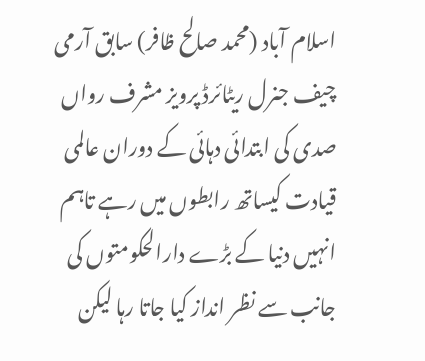اسلام آباد (محمد صالح ظافر) سابق آرمی چیف جنرل ریٹائرڈ پرویز مشرف رواں صدی کی ابتدائی دہائی کے دوران عالمی قیادت کیساتھ رابطوں میں رہے تاہم انہیں دنیا کے بڑے دارالحکومتوں کی جانب سے نظر انداز کیا جاتا رہا لیکن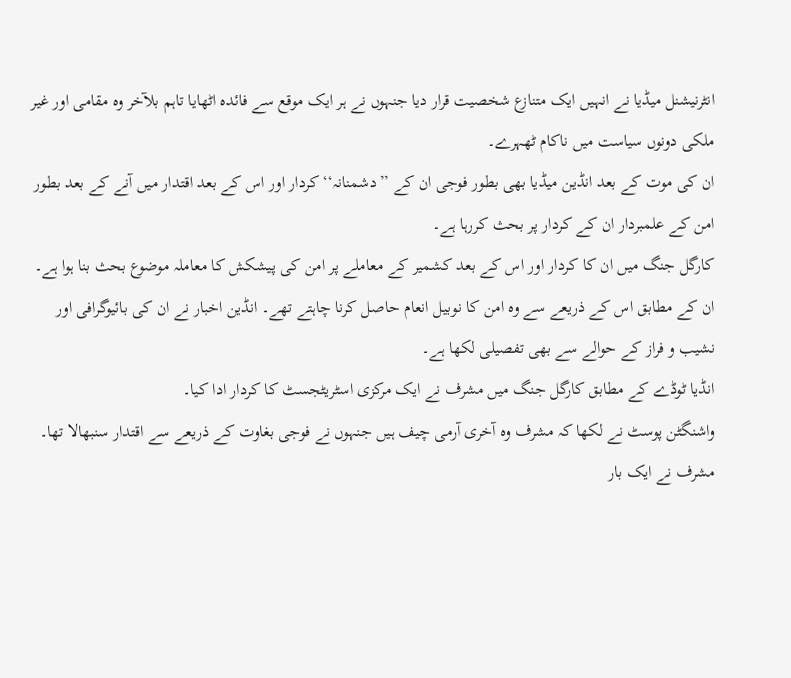انٹرنیشنل میڈیا نے انہیں ایک متنازع شخصیت قرار دیا جنہوں نے ہر ایک موقع سے فائدہ اٹھایا تاہم بلآخر وہ مقامی اور غیر ملکی دونوں سیاست میں ناکام ٹھہرے۔
ان کی موت کے بعد انڈین میڈیا بھی بطور فوجی ان کے ’’دشمنانہ‘‘ کردار اور اس کے بعد اقتدار میں آنے کے بعد بطور امن کے علمبردار ان کے کردار پر بحث کررہا ہے۔
کارگل جنگ میں ان کا کردار اور اس کے بعد کشمیر کے معاملے پر امن کی پیشکش کا معاملہ موضوع بحث بنا ہوا ہے۔
ان کے مطابق اس کے ذریعے سے وہ امن کا نوبیل انعام حاصل کرنا چاہتے تھے۔ انڈین اخبار نے ان کی بائیوگرافی اور نشیب و فراز کے حوالے سے بھی تفصیلی لکھا ہے۔
انڈیا ٹوڈے کے مطابق کارگل جنگ میں مشرف نے ایک مرکزی اسٹریٹجسٹ کا کردار ادا کیا۔
واشنگٹن پوسٹ نے لکھا کہ مشرف وہ آخری آرمی چیف ہیں جنہوں نے فوجی بغاوت کے ذریعے سے اقتدار سنبھالا تھا۔
مشرف نے ایک بار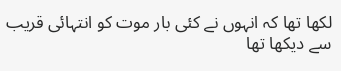لکھا تھا کہ انہوں نے کئی بار موت کو انتہائی قریب سے دیکھا تھا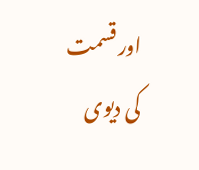اور قسمت کی دیوی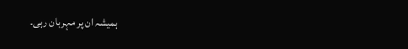ہمیشہ ان پر مہربان رہی۔